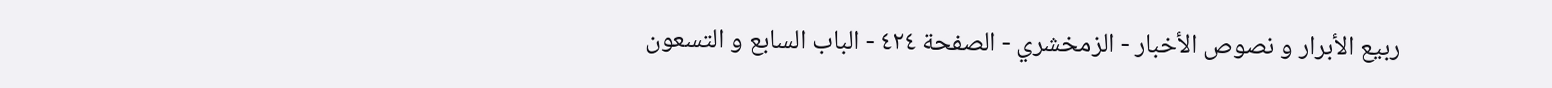ربيع الأبرار و نصوص الأخبار - الزمخشري - الصفحة ٤٢٤ - الباب السابع و التسعون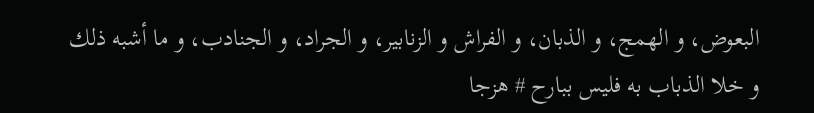البعوض، و الهمج، و الذبان، و الفراش و الزنابير، و الجراد، و الجنادب، و ما أشبه ذلك
و خلا الذباب به فليس ببارح # هزجا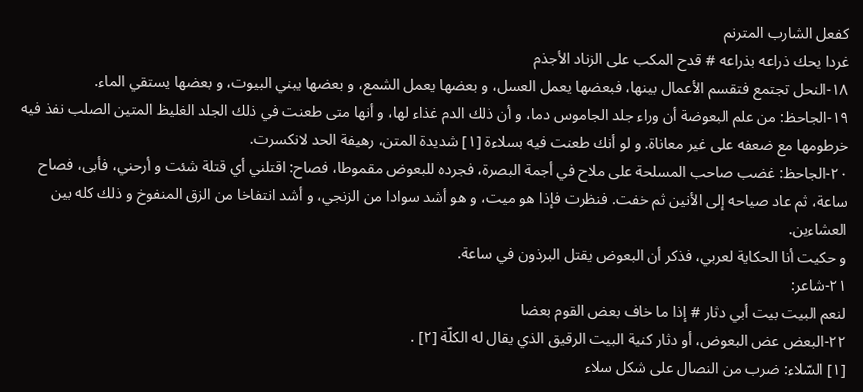كفعل الشارب المترنم
غردا يحك ذراعه بذراعه # قدح المكب على الزناد الأجذم
١٨-النحل تجتمع فتقسم الأعمال بينها، فبعضها يعمل العسل، و بعضها يعمل الشمع، و بعضها يبني البيوت، و بعضها يستقي الماء.
١٩-الجاحظ: من علم البعوضة أن وراء جلد الجاموس دما، و أن ذلك الدم غذاء لها، و أنها متى طعنت في ذلك الجلد الغليظ المتين الصلب نفذ فيه خرطومها مع ضعفه على غير معاناة. و لو أنك طعنت فيه بسلاءة [١] شديدة المتن، رهيفة الحد لانكسرت.
٢٠-الجاحظ: غضب صاحب المسلحة على ملاح في أجمة البصرة، فجرده للبعوض مقموطا، فصاح: اقتلني أي قتلة شئت و أرحني، فأبى، فصاح ساعة، ثم عاد صياحه إلى الأنين ثم خفت. فنظرت فإذا هو ميت، و هو أشد سوادا من الزنجي، و أشد انتفاخا من الزق المنفوخ و ذلك كله بين العشاءين.
و حكيت أنا الحكاية لعربي، فذكر أن البعوض يقتل البرذون في ساعة.
٢١-شاعر:
لنعم البيت بيت أبي دثار # إذا ما خاف بعض القوم بعضا
٢٢-البعض عض البعوض، أو دثار كنية البيت الرقيق الذي يقال له الكلّة [٢] .
[١] السّلاء: ضرب من النصال على شكل سلاء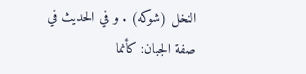النخل (شوكه) . و في الحديث في صفة الجبان: كأنما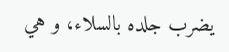يضرب جلده بالسلاء، و هي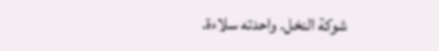شوكة النخل. واحدته سلاءة.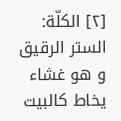[٢] الكلّة: الستر الرقيق و هو غشاء يخاط كالبيت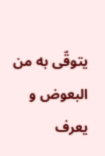يتوقّى به من البعوض و يعرف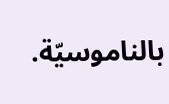بالناموسيّة.